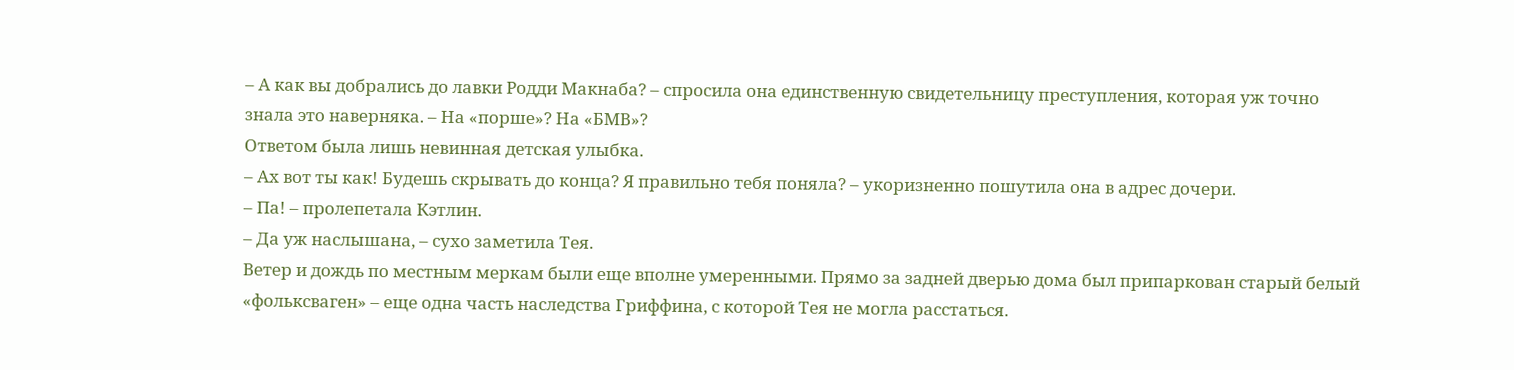– А как вы добрались до лавки Родди Макнаба? – спросила она единственную свидетельницу преступления, которая уж точно знала это наверняка. – На «порше»? На «БМВ»?
Ответом была лишь невинная детская улыбка.
– Ах вот ты как! Будешь скрывать до конца? Я правильно тебя поняла? – укоризненно пошутила она в адрес дочери.
– Па! – пролепетала Кэтлин.
– Да уж наслышана, – сухо заметила Тея.
Ветер и дождь по местным меркам были еще вполне умеренными. Прямо за задней дверью дома был припаркован старый белый «фольксваген» – еще одна часть наследства Гриффина, с которой Тея не могла расстаться.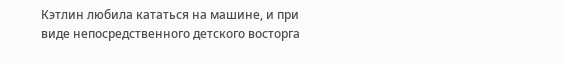Кэтлин любила кататься на машине, и при виде непосредственного детского восторга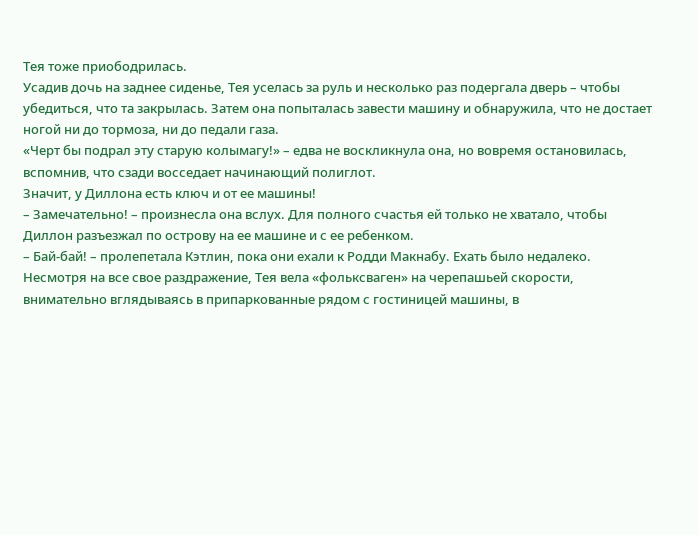Тея тоже приободрилась.
Усадив дочь на заднее сиденье, Тея уселась за руль и несколько раз подергала дверь – чтобы убедиться, что та закрылась. Затем она попыталась завести машину и обнаружила, что не достает ногой ни до тормоза, ни до педали газа.
«Черт бы подрал эту старую колымагу!» – едва не воскликнула она, но вовремя остановилась, вспомнив, что сзади восседает начинающий полиглот.
Значит, у Диллона есть ключ и от ее машины!
– Замечательно! – произнесла она вслух. Для полного счастья ей только не хватало, чтобы Диллон разъезжал по острову на ее машине и с ее ребенком.
– Бай-бай! – пролепетала Кэтлин, пока они ехали к Родди Макнабу. Ехать было недалеко. Несмотря на все свое раздражение, Тея вела «фольксваген» на черепашьей скорости, внимательно вглядываясь в припаркованные рядом с гостиницей машины, в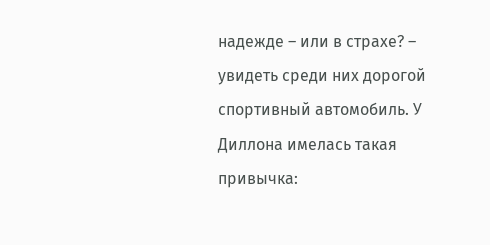надежде – или в страхе? – увидеть среди них дорогой спортивный автомобиль. У Диллона имелась такая привычка: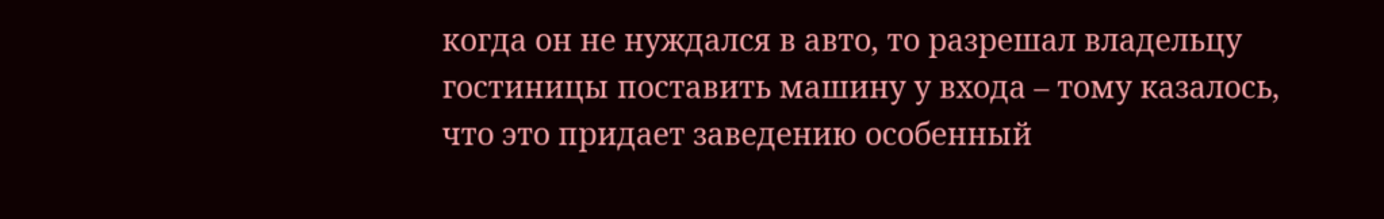когда он не нуждался в авто, то разрешал владельцу гостиницы поставить машину у входа – тому казалось, что это придает заведению особенный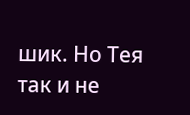шик. Но Тея так и не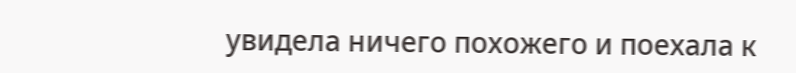увидела ничего похожего и поехала к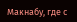Макнабу, где с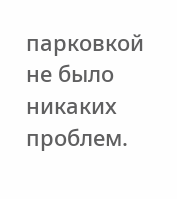парковкой не было никаких проблем.